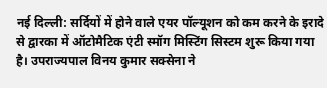नई दिल्ली: सर्दियों में होने वाले एयर पॉल्यूशन को कम करने के इरादे से द्वारका में ऑटोमैटिक एंटी स्मॉग मिस्टिंग सिस्टम शुरू किया गया है। उपराज्यपाल विनय कुमार सक्सेना ने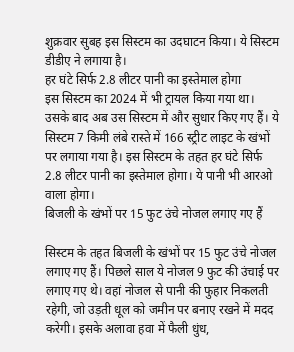शुक्रवार सुबह इस सिस्टम का उदघाटन किया। ये सिस्टम डीडीए ने लगाया है।
हर घंटे सिर्फ 2.8 लीटर पानी का इस्तेमाल होगा
इस सिस्टम का 2024 में भी ट्रायल किया गया था। उसके बाद अब उस सिस्टम में और सुधार किए गए हैं। ये सिस्टम 7 किमी लंबे रास्ते में 166 स्ट्रीट लाइट के खंभों पर लगाया गया है। इस सिस्टम के तहत हर घंटे सिर्फ 2.8 लीटर पानी का इस्तेमाल होगा। ये पानी भी आरओ वाला होगा।
बिजली के खंभों पर 15 फुट उंचे नोजल लगाए गए हैं

सिस्टम के तहत बिजली के खंभों पर 15 फुट उंचे नोजल लगाए गए हैं। पिछले साल ये नोजल 9 फुट की उंचाई पर लगाए गए थे। वहां नोजल से पानी की फुहार निकलती रहेगी, जो उड़ती धूल को जमीन पर बनाए रखने में मदद करेगी। इसके अलावा हवा में फैली धुंध,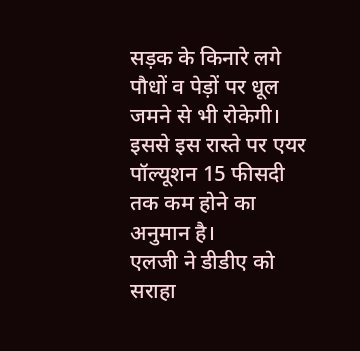सड़क के किनारे लगे पौधों व पेड़ों पर धूल जमने से भी रोकेगी। इससे इस रास्ते पर एयर पॉल्यूशन 15 फीसदी तक कम होने का अनुमान है।
एलजी ने डीडीए को सराहा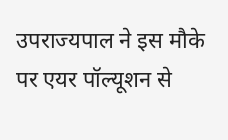उपराज्यपाल ने इस मौके पर एयर पॉल्यूशन से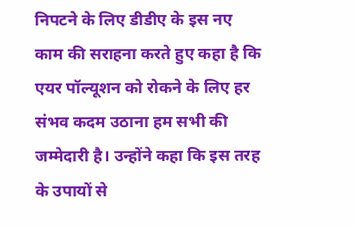निपटने के लिए डीडीए के इस नए काम की सराहना करते हुए कहा है कि एयर पॉल्यूशन को रोकने के लिए हर संभव कदम उठाना हम सभी की जम्मेदारी है। उन्होंने कहा कि इस तरह के उपायों से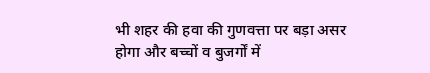भी शहर की हवा की गुणवत्ता पर बड़ा असर होगा और बच्चों व बुजर्गों में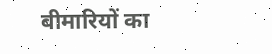बीमारियों का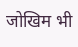जोखिम भी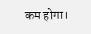कम होगा।